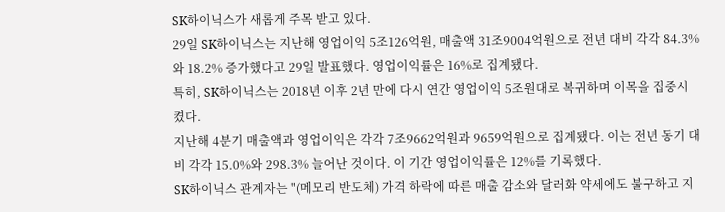SK하이닉스가 새롭게 주목 받고 있다.
29일 SK하이닉스는 지난해 영업이익 5조126억원, 매출액 31조9004억원으로 전년 대비 각각 84.3%와 18.2% 증가했다고 29일 발표했다. 영업이익률은 16%로 집계됐다.
특히, SK하이닉스는 2018년 이후 2년 만에 다시 연간 영업이익 5조원대로 복귀하며 이목을 집중시켰다.
지난해 4분기 매출액과 영업이익은 각각 7조9662억원과 9659억원으로 집계됐다. 이는 전년 동기 대비 각각 15.0%와 298.3% 늘어난 것이다. 이 기간 영업이익률은 12%를 기록했다.
SK하이닉스 관계자는 "(메모리 반도체) 가격 하락에 따른 매출 감소와 달러화 약세에도 불구하고 지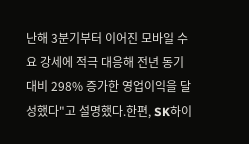난해 3분기부터 이어진 모바일 수요 강세에 적극 대응해 전년 동기 대비 298% 증가한 영업이익을 달성했다"고 설명했다.한편, SK하이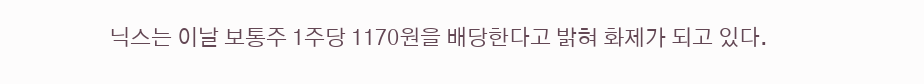닉스는 이날 보통주 1주당 1170원을 배당한다고 밝혀 화제가 되고 있다.